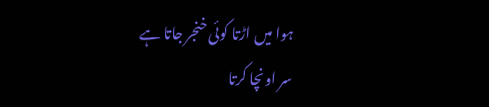ہوا میں اڑتا کوئی خنجر جاتا ہے
سر اونچا کرتا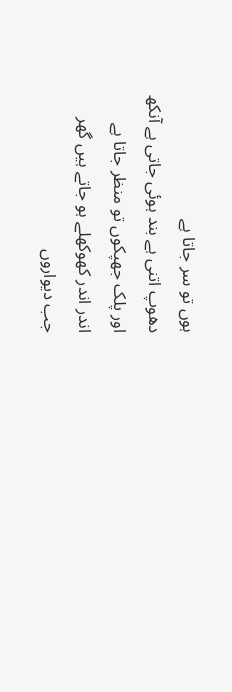ہوں تو سر جاتا ہے
دھوپ اتنی ہے بند ہوئی جاتی ہے آنکھ
اور پلک جھپکوں تو منظر جاتا ہے
اندر اندر کھوکھلے ہو جاتے ہیں گھر
جب دیواروں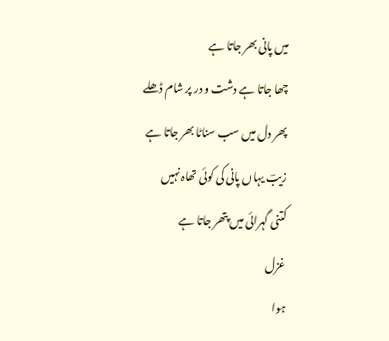میں پانی بھر جاتا ہے
چھا جاتا ہے دشت و در پر شام ڈھلے
پھر دل میں سب سناٹا بھر جاتا ہے
زیبؔ یہاں پانی کی کوئی تھاہ نہیں
کتنی گہرائی میں پتھر جاتا ہے
غزل
ہوا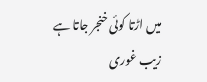میں اڑتا کوئی خنجر جاتا ہے
زیب غوری